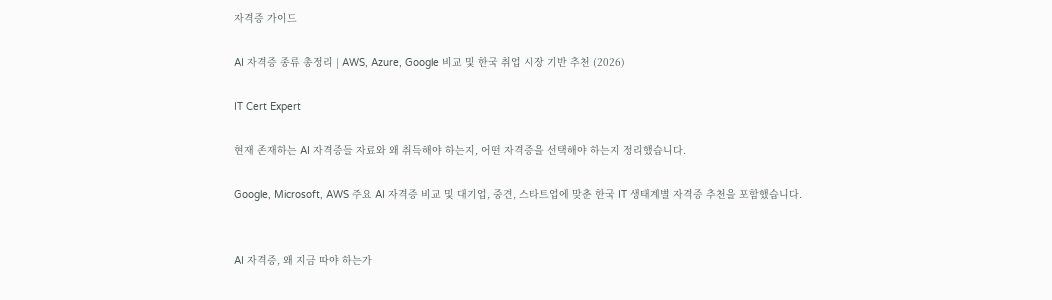자격증 가이드

AI 자격증 종류 총정리 | AWS, Azure, Google 비교 및 한국 취업 시장 기반 추천 (2026)

IT Cert Expert

현재 존재하는 AI 자격증들 자료와 왜 취득해야 하는지, 어떤 자격증을 선택해야 하는지 정리했습니다.

Google, Microsoft, AWS 주요 AI 자격증 비교 및 대기업, 중견, 스타트업에 맞춘 한국 IT 생태계별 자격증 추천을 포함했습니다.


AI 자격증, 왜 지금 따야 하는가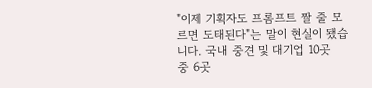"이제 기획자도 프롬프트 짤 줄 모르면 도태된다"는 말이 현실이 됐습니다. 국내 중견 및 대기업 10곳  중 6곳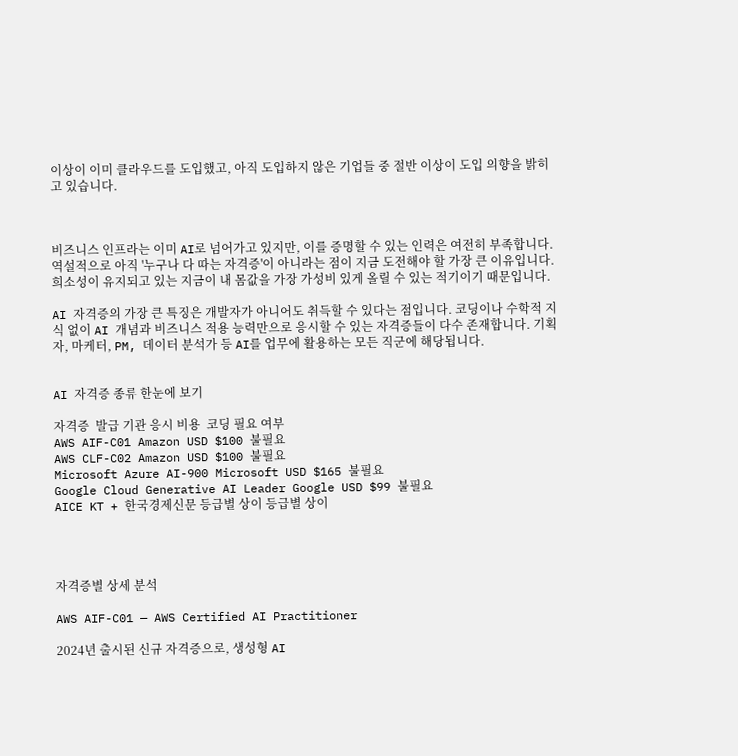이상이 이미 클라우드를 도입했고, 아직 도입하지 않은 기업들 중 절반 이상이 도입 의향을 밝히고 있습니다.



비즈니스 인프라는 이미 AI로 넘어가고 있지만, 이를 증명할 수 있는 인력은 여전히 부족합니다. 역설적으로 아직 '누구나 다 따는 자격증'이 아니라는 점이 지금 도전해야 할 가장 큰 이유입니다. 희소성이 유지되고 있는 지금이 내 몸값을 가장 가성비 있게 올릴 수 있는 적기이기 때문입니다.

AI 자격증의 가장 큰 특징은 개발자가 아니어도 취득할 수 있다는 점입니다. 코딩이나 수학적 지식 없이 AI 개념과 비즈니스 적용 능력만으로 응시할 수 있는 자격증들이 다수 존재합니다. 기획자, 마케터, PM, 데이터 분석가 등 AI를 업무에 활용하는 모든 직군에 해당됩니다.


AI 자격증 종류 한눈에 보기

자격증  발급 기관 응시 비용  코딩 필요 여부
AWS AIF-C01 Amazon USD $100 불필요
AWS CLF-C02 Amazon USD $100 불필요
Microsoft Azure AI-900 Microsoft USD $165 불필요
Google Cloud Generative AI Leader Google USD $99 불필요
AICE KT + 한국경제신문 등급별 상이 등급별 상이




자격증별 상세 분석

AWS AIF-C01 — AWS Certified AI Practitioner

2024년 출시된 신규 자격증으로, 생성형 AI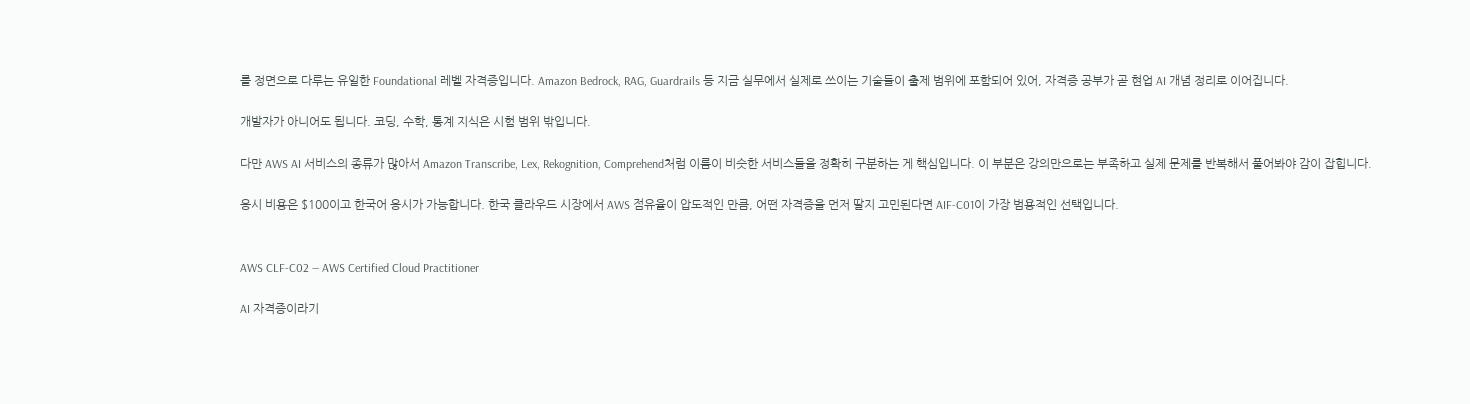를 정면으로 다루는 유일한 Foundational 레벨 자격증입니다. Amazon Bedrock, RAG, Guardrails 등 지금 실무에서 실제로 쓰이는 기술들이 출제 범위에 포함되어 있어, 자격증 공부가 곧 현업 AI 개념 정리로 이어집니다.

개발자가 아니어도 됩니다. 코딩, 수학, 통계 지식은 시험 범위 밖입니다.

다만 AWS AI 서비스의 종류가 많아서 Amazon Transcribe, Lex, Rekognition, Comprehend처럼 이름이 비슷한 서비스들을 정확히 구분하는 게 핵심입니다. 이 부분은 강의만으로는 부족하고 실제 문제를 반복해서 풀어봐야 감이 잡힙니다.

응시 비용은 $100이고 한국어 응시가 가능합니다. 한국 클라우드 시장에서 AWS 점유율이 압도적인 만큼, 어떤 자격증을 먼저 딸지 고민된다면 AIF-C01이 가장 범용적인 선택입니다.


AWS CLF-C02 — AWS Certified Cloud Practitioner

AI 자격증이라기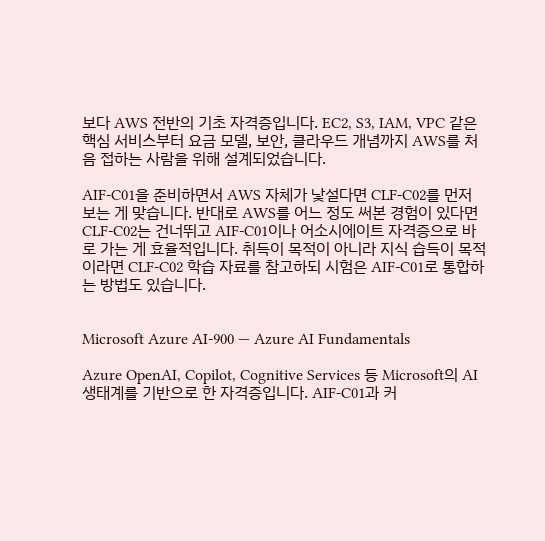보다 AWS 전반의 기초 자격증입니다. EC2, S3, IAM, VPC 같은 핵심 서비스부터 요금 모델, 보안, 클라우드 개념까지 AWS를 처음 접하는 사람을 위해 설계되었습니다.

AIF-C01을 준비하면서 AWS 자체가 낯설다면 CLF-C02를 먼저 보는 게 맞습니다. 반대로 AWS를 어느 정도 써본 경험이 있다면 CLF-C02는 건너뛰고 AIF-C01이나 어소시에이트 자격증으로 바로 가는 게 효율적입니다. 취득이 목적이 아니라 지식 습득이 목적이라면 CLF-C02 학습 자료를 참고하되 시험은 AIF-C01로 통합하는 방법도 있습니다.


Microsoft Azure AI-900 — Azure AI Fundamentals

Azure OpenAI, Copilot, Cognitive Services 등 Microsoft의 AI 생태계를 기반으로 한 자격증입니다. AIF-C01과 커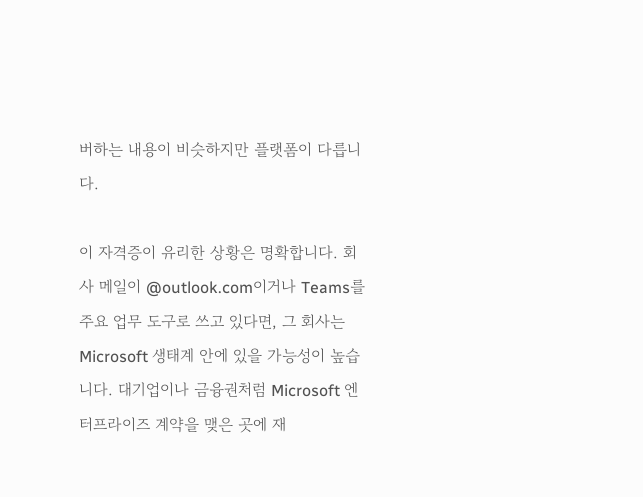버하는 내용이 비슷하지만 플랫폼이 다릅니다.

이 자격증이 유리한 상황은 명확합니다. 회사 메일이 @outlook.com이거나 Teams를 주요 업무 도구로 쓰고 있다면, 그 회사는 Microsoft 생태계 안에 있을 가능성이 높습니다. 대기업이나 금융권처럼 Microsoft 엔터프라이즈 계약을 맺은 곳에 재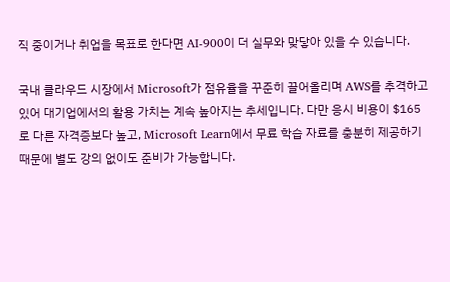직 중이거나 취업을 목표로 한다면 AI-900이 더 실무와 맞닿아 있을 수 있습니다.

국내 클라우드 시장에서 Microsoft가 점유율을 꾸준히 끌어올리며 AWS를 추격하고 있어 대기업에서의 활용 가치는 계속 높아지는 추세입니다. 다만 응시 비용이 $165로 다른 자격증보다 높고, Microsoft Learn에서 무료 학습 자료를 충분히 제공하기 때문에 별도 강의 없이도 준비가 가능합니다.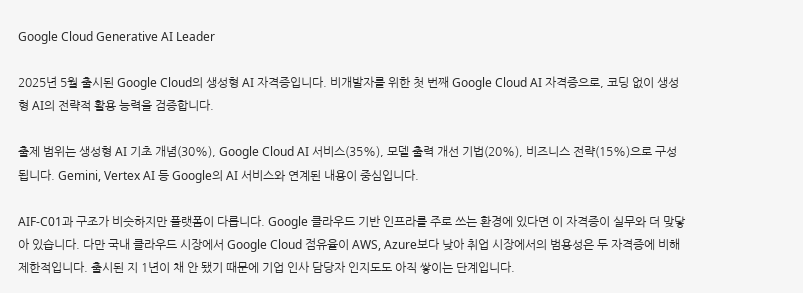Google Cloud Generative AI Leader

2025년 5월 출시된 Google Cloud의 생성형 AI 자격증입니다. 비개발자를 위한 첫 번째 Google Cloud AI 자격증으로, 코딩 없이 생성형 AI의 전략적 활용 능력을 검증합니다.

출제 범위는 생성형 AI 기초 개념(30%), Google Cloud AI 서비스(35%), 모델 출력 개선 기법(20%), 비즈니스 전략(15%)으로 구성됩니다. Gemini, Vertex AI 등 Google의 AI 서비스와 연계된 내용이 중심입니다.

AIF-C01과 구조가 비슷하지만 플랫폼이 다릅니다. Google 클라우드 기반 인프라를 주로 쓰는 환경에 있다면 이 자격증이 실무와 더 맞닿아 있습니다. 다만 국내 클라우드 시장에서 Google Cloud 점유율이 AWS, Azure보다 낮아 취업 시장에서의 범용성은 두 자격증에 비해 제한적입니다. 출시된 지 1년이 채 안 됐기 때문에 기업 인사 담당자 인지도도 아직 쌓이는 단계입니다.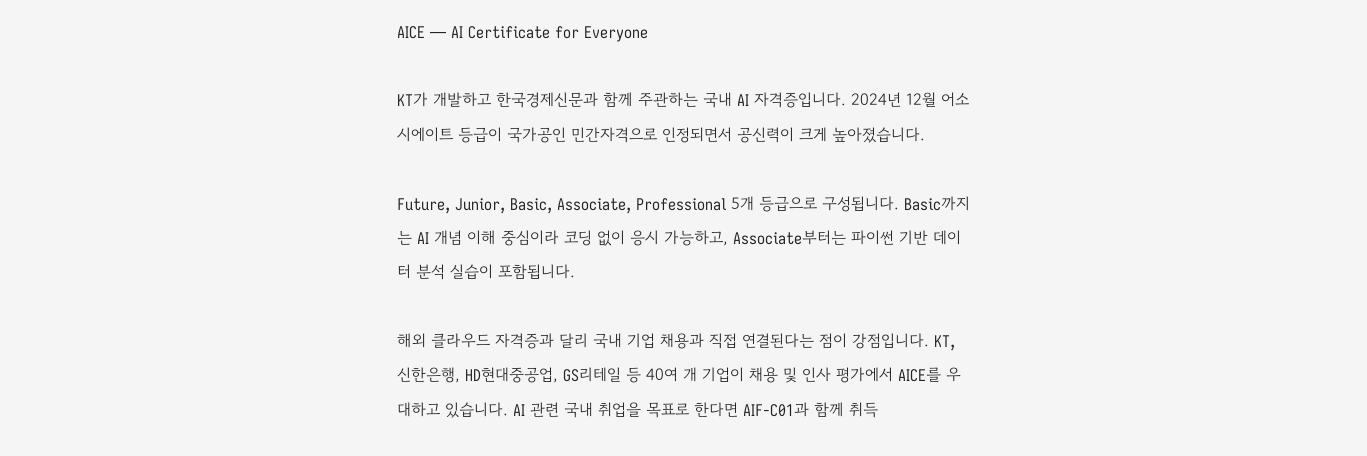AICE — AI Certificate for Everyone

KT가 개발하고 한국경제신문과 함께 주관하는 국내 AI 자격증입니다. 2024년 12월 어소시에이트 등급이 국가공인 민간자격으로 인정되면서 공신력이 크게 높아졌습니다.

Future, Junior, Basic, Associate, Professional 5개 등급으로 구성됩니다. Basic까지는 AI 개념 이해 중심이라 코딩 없이 응시 가능하고, Associate부터는 파이썬 기반 데이터 분석 실습이 포함됩니다.

해외 클라우드 자격증과 달리 국내 기업 채용과 직접 연결된다는 점이 강점입니다. KT, 신한은행, HD현대중공업, GS리테일 등 40여 개 기업이 채용 및 인사 평가에서 AICE를 우대하고 있습니다. AI 관련 국내 취업을 목표로 한다면 AIF-C01과 함께 취득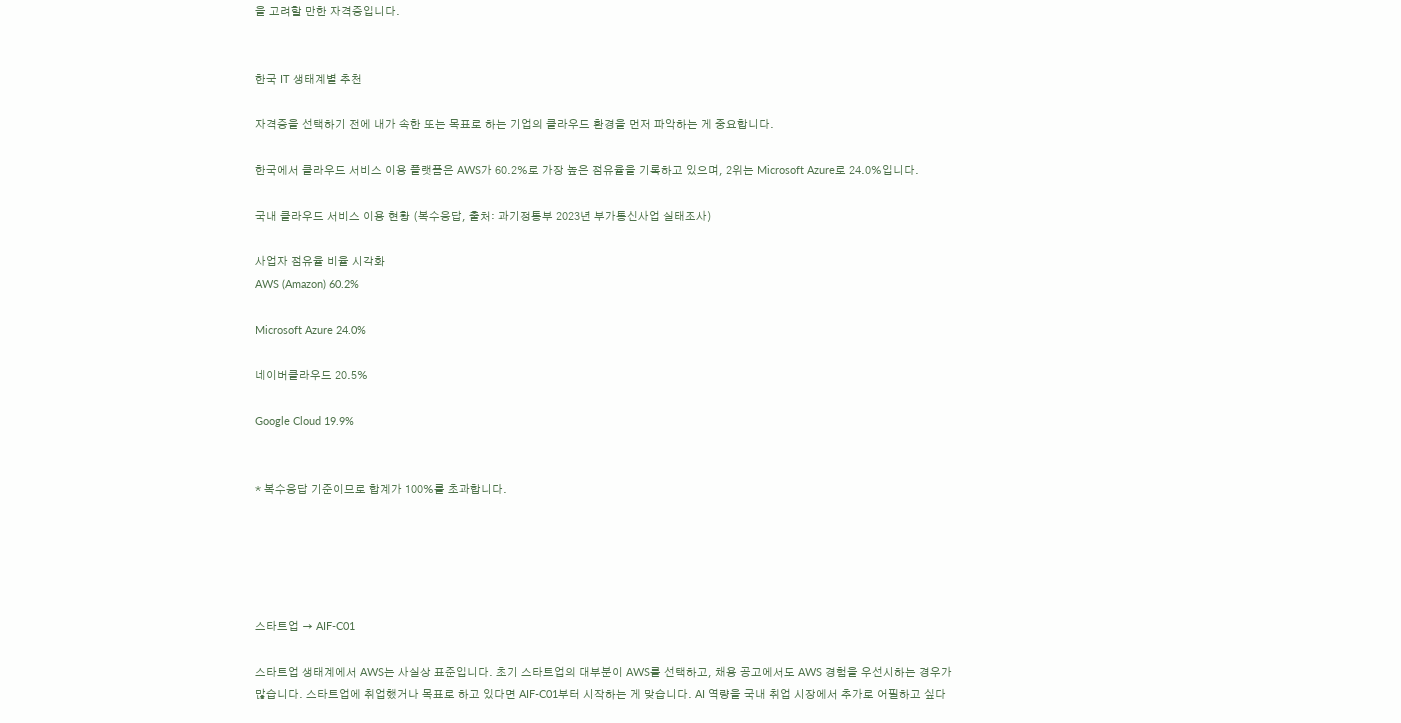을 고려할 만한 자격증입니다.


한국 IT 생태계별 추천

자격증을 선택하기 전에 내가 속한 또는 목표로 하는 기업의 클라우드 환경을 먼저 파악하는 게 중요합니다.

한국에서 클라우드 서비스 이용 플랫폼은 AWS가 60.2%로 가장 높은 점유율을 기록하고 있으며, 2위는 Microsoft Azure로 24.0%입니다.

국내 클라우드 서비스 이용 현황 (복수응답, 출처: 과기정통부 2023년 부가통신사업 실태조사)

사업자 점유율 비율 시각화
AWS (Amazon) 60.2%

Microsoft Azure 24.0%

네이버클라우드 20.5%

Google Cloud 19.9%


* 복수응답 기준이므로 합계가 100%를 초과합니다.





스타트업 → AIF-C01

스타트업 생태계에서 AWS는 사실상 표준입니다. 초기 스타트업의 대부분이 AWS를 선택하고, 채용 공고에서도 AWS 경험을 우선시하는 경우가 많습니다. 스타트업에 취업했거나 목표로 하고 있다면 AIF-C01부터 시작하는 게 맞습니다. AI 역량을 국내 취업 시장에서 추가로 어필하고 싶다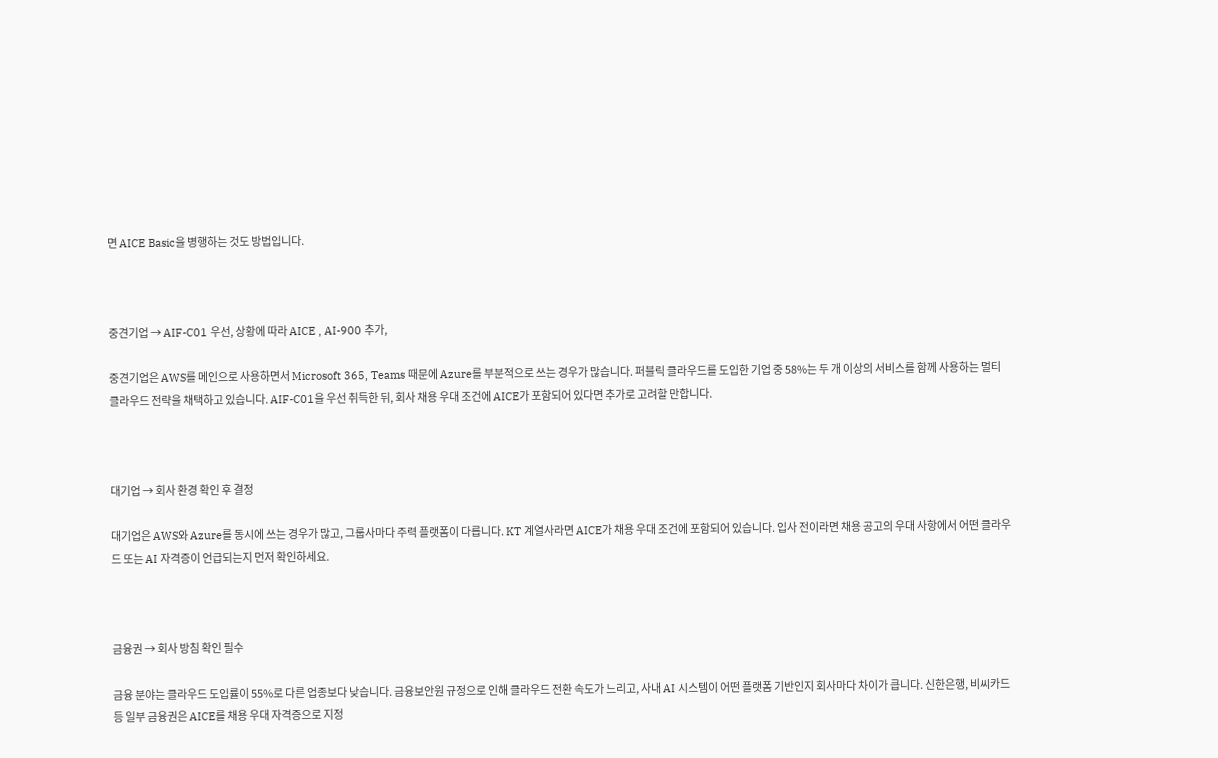면 AICE Basic을 병행하는 것도 방법입니다.



중견기업 → AIF-C01 우선, 상황에 따라 AICE , AI-900 추가,

중견기업은 AWS를 메인으로 사용하면서 Microsoft 365, Teams 때문에 Azure를 부분적으로 쓰는 경우가 많습니다. 퍼블릭 클라우드를 도입한 기업 중 58%는 두 개 이상의 서비스를 함께 사용하는 멀티 클라우드 전략을 채택하고 있습니다. AIF-C01을 우선 취득한 뒤, 회사 채용 우대 조건에 AICE가 포함되어 있다면 추가로 고려할 만합니다.



대기업 → 회사 환경 확인 후 결정

대기업은 AWS와 Azure를 동시에 쓰는 경우가 많고, 그룹사마다 주력 플랫폼이 다릅니다. KT 계열사라면 AICE가 채용 우대 조건에 포함되어 있습니다. 입사 전이라면 채용 공고의 우대 사항에서 어떤 클라우드 또는 AI 자격증이 언급되는지 먼저 확인하세요.



금융권 → 회사 방침 확인 필수

금융 분야는 클라우드 도입률이 55%로 다른 업종보다 낮습니다. 금융보안원 규정으로 인해 클라우드 전환 속도가 느리고, 사내 AI 시스템이 어떤 플랫폼 기반인지 회사마다 차이가 큽니다. 신한은행, 비씨카드 등 일부 금융권은 AICE를 채용 우대 자격증으로 지정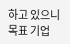하고 있으니 목표 기업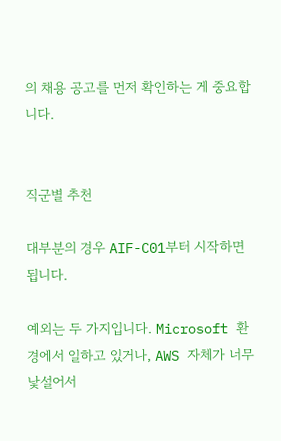의 채용 공고를 먼저 확인하는 게 중요합니다.


직군별 추천

대부분의 경우 AIF-C01부터 시작하면 됩니다.

예외는 두 가지입니다. Microsoft 환경에서 일하고 있거나, AWS 자체가 너무 낯설어서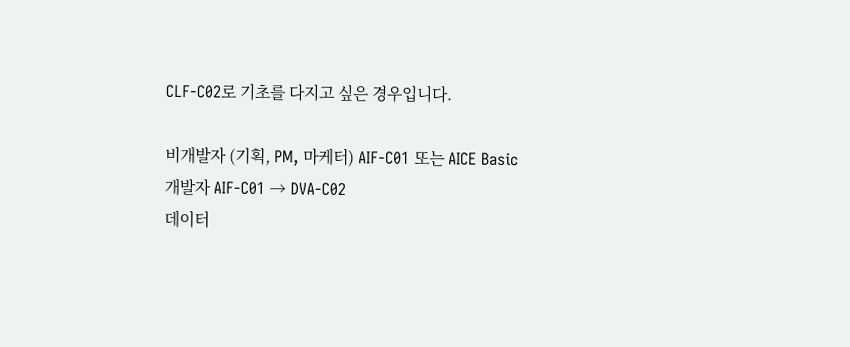CLF-C02로 기초를 다지고 싶은 경우입니다.

비개발자 (기획, PM, 마케터) AIF-C01 또는 AICE Basic
개발자 AIF-C01 → DVA-C02
데이터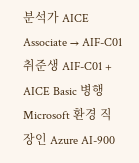분석가 AICE Associate → AIF-C01
취준생 AIF-C01 + AICE Basic 병행
Microsoft 환경 직장인 Azure AI-900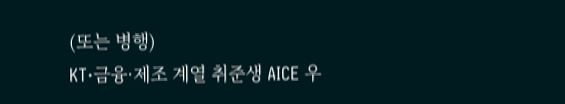(또는 병행)
KT·금융·제조 계열 취준생 AICE 우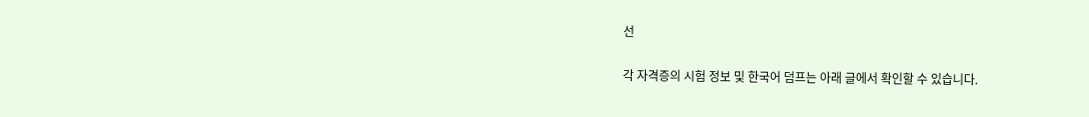선

각 자격증의 시험 정보 및 한국어 덤프는 아래 글에서 확인할 수 있습니다.